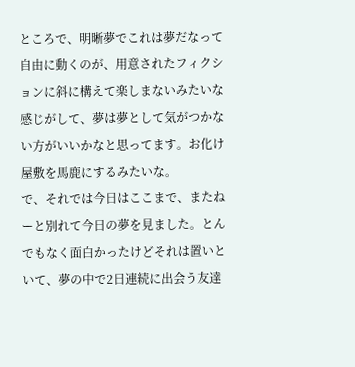ところで、明晰夢でこれは夢だなって自由に動くのが、用意されたフィクションに斜に構えて楽しまないみたいな感じがして、夢は夢として気がつかない方がいいかなと思ってます。お化け屋敷を馬鹿にするみたいな。
で、それでは今日はここまで、またねーと別れて今日の夢を見ました。とんでもなく面白かったけどそれは置いといて、夢の中で2日連続に出会う友達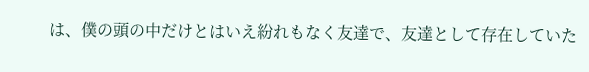は、僕の頭の中だけとはいえ紛れもなく友達で、友達として存在していた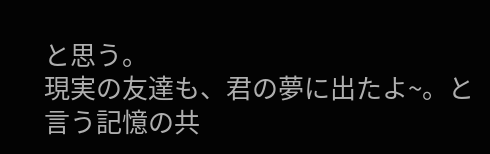と思う。
現実の友達も、君の夢に出たよ~。と言う記憶の共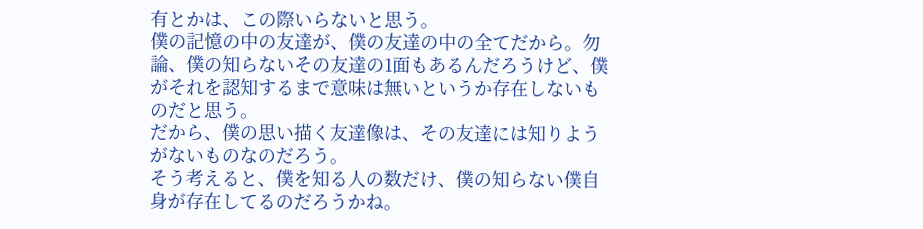有とかは、この際いらないと思う。
僕の記憶の中の友達が、僕の友達の中の全てだから。勿論、僕の知らないその友達の1面もあるんだろうけど、僕がそれを認知するまで意味は無いというか存在しないものだと思う。
だから、僕の思い描く友達像は、その友達には知りようがないものなのだろう。
そう考えると、僕を知る人の数だけ、僕の知らない僕自身が存在してるのだろうかね。